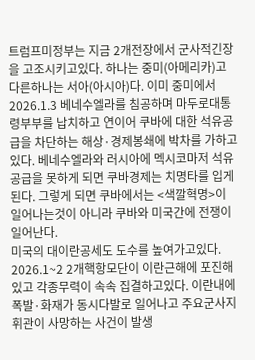트럼프미정부는 지금 2개전장에서 군사적긴장을 고조시키고있다. 하나는 중미(아메리카)고 다른하나는 서아(아시아)다. 이미 중미에서 2026.1.3 베네수엘라를 침공하며 마두로대통령부부를 납치하고 연이어 쿠바에 대한 석유공급을 차단하는 해상·경제봉쇄에 박차를 가하고있다. 베네수엘라와 러시아에 멕시코마저 석유공급을 못하게 되면 쿠바경제는 치명타를 입게 된다. 그렇게 되면 쿠바에서는 <색깔혁명>이 일어나는것이 아니라 쿠바와 미국간에 전쟁이 일어난다.
미국의 대이란공세도 도수를 높여가고있다. 2026.1~2 2개핵항모단이 이란근해에 포진해있고 각종무력이 속속 집결하고있다. 이란내에 폭발·화재가 동시다발로 일어나고 주요군사지휘관이 사망하는 사건이 발생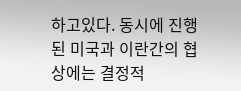하고있다. 동시에 진행된 미국과 이란간의 협상에는 결정적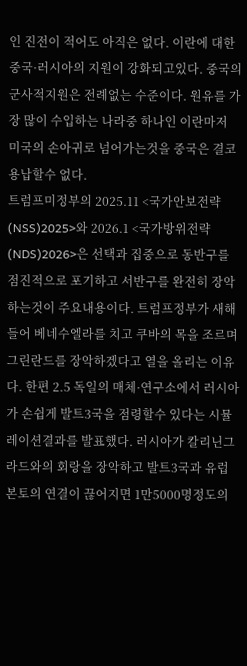인 진전이 적어도 아직은 없다. 이란에 대한 중국·러시아의 지원이 강화되고있다. 중국의 군사적지원은 전례없는 수준이다. 원유를 가장 많이 수입하는 나라중 하나인 이란마저 미국의 손아귀로 넘어가는것을 중국은 결코 용납할수 없다.
트럼프미정부의 2025.11 <국가안보전략(NSS)2025>와 2026.1 <국가방위전략(NDS)2026>은 선택과 집중으로 동반구를 점진적으로 포기하고 서반구를 완전히 장악하는것이 주요내용이다. 트럼프정부가 새해 들어 베네수엘라를 치고 쿠바의 목을 조르며 그린란드를 장악하겠다고 열을 올리는 이유다. 한편 2.5 독일의 매체·연구소에서 러시아가 손쉽게 발트3국을 점령할수 있다는 시뮬레이션결과를 발표했다. 러시아가 칼리닌그라드와의 회랑을 장악하고 발트3국과 유럽본토의 연결이 끊어지면 1만5000명정도의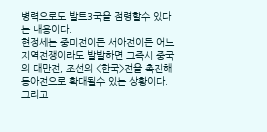병력으로도 발트3국을 점령할수 있다는 내용이다.
현정세는 중미전이든 서아전이든 어느 지역전쟁이라도 발발하면 그즉시 중국의 대만전, 조선의 <한국>전을 촉진해 동아전으로 확대될수 있는 상황이다. 그리고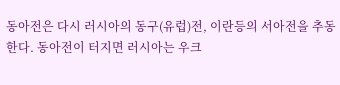동아전은 다시 러시아의 동구(유럽)전, 이란등의 서아전을 추동한다. 동아전이 터지면 러시아는 우크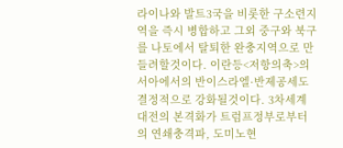라이나와 발트3국을 비롯한 구소련지역을 즉시 병합하고 그외 중구와 북구를 나토에서 탈퇴한 완충지역으로 만들려할것이다. 이란등<저항의축>의 서아에서의 반이스라엘·반제공세도 결정적으로 강화될것이다. 3차세계대전의 본격화가 트럼프정부로부터의 연쇄충격파, 도미노현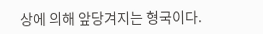상에 의해 앞당겨지는 형국이다.